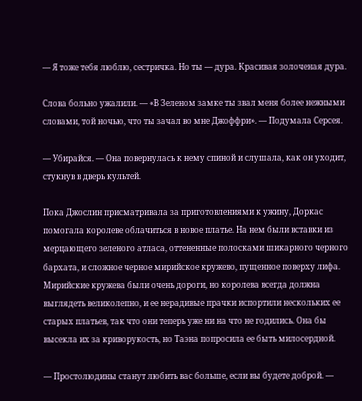— Я тоже тебя люблю, сестричка. Но ты — дура. Красивая золоченая дура.

Слова больно ужалили. — «В Зеленом замке ты звал меня более нежными словами, той ночью, что ты зачал во мне Джоффри». — Подумала Серсея.

— Убирайся. — Она повернулась к нему спиной и слушала, как он уходит, стукнув в дверь культей.

Пока Джослин присматривала за приготовлениями к ужину, Доркас помогала королеве облачиться в новое платье. На нем были вставки из мерцающего зеленого атласа, оттененные полосками шикарного черного бархата, и сложное черное мирийское кружево, пущенное поверху лифа. Мирийские кружева были очень дороги, но королева всегда должна выглядеть великолепно, и ее нерадивые прачки испортили нескольких ее старых платьев, так что они теперь уже ни на что не годились. Она бы высекла их за криворукость, но Таэна попросила ее быть милосердной.

— Простолюдины станут любить вас больше, если вы будете доброй. —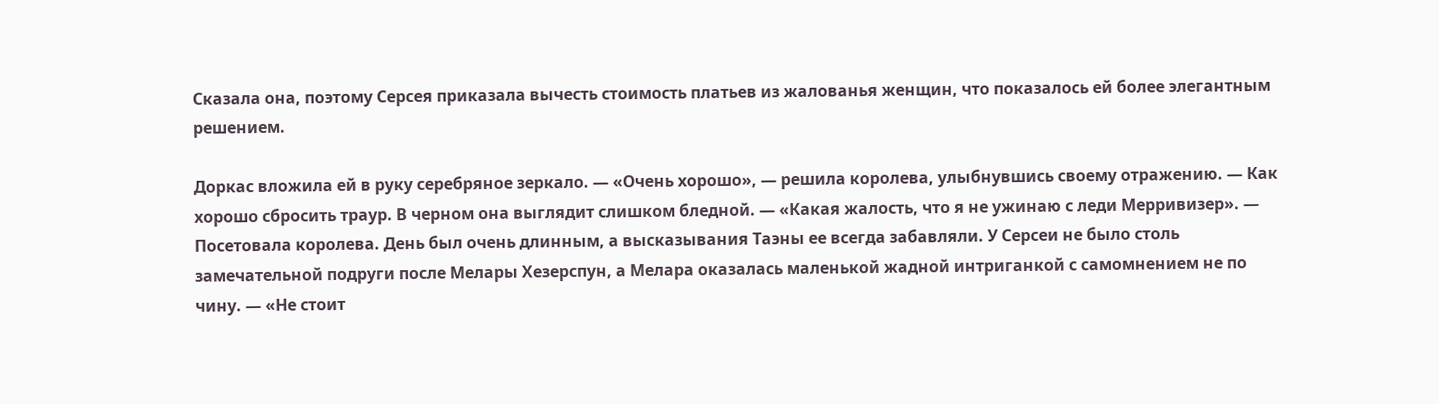Сказала она, поэтому Серсея приказала вычесть стоимость платьев из жалованья женщин, что показалось ей более элегантным решением.

Доркас вложила ей в руку серебряное зеркало. — «Очень хорошо», — решила королева, улыбнувшись своему отражению. — Как хорошо сбросить траур. В черном она выглядит слишком бледной. — «Какая жалость, что я не ужинаю с леди Мерривизер». — Посетовала королева. День был очень длинным, а высказывания Таэны ее всегда забавляли. У Серсеи не было столь замечательной подруги после Мелары Хезерспун, а Мелара оказалась маленькой жадной интриганкой с самомнением не по чину. — «Не стоит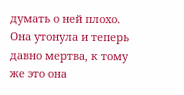думать о ней плохо. Она утонула и теперь давно мертва, к тому же это она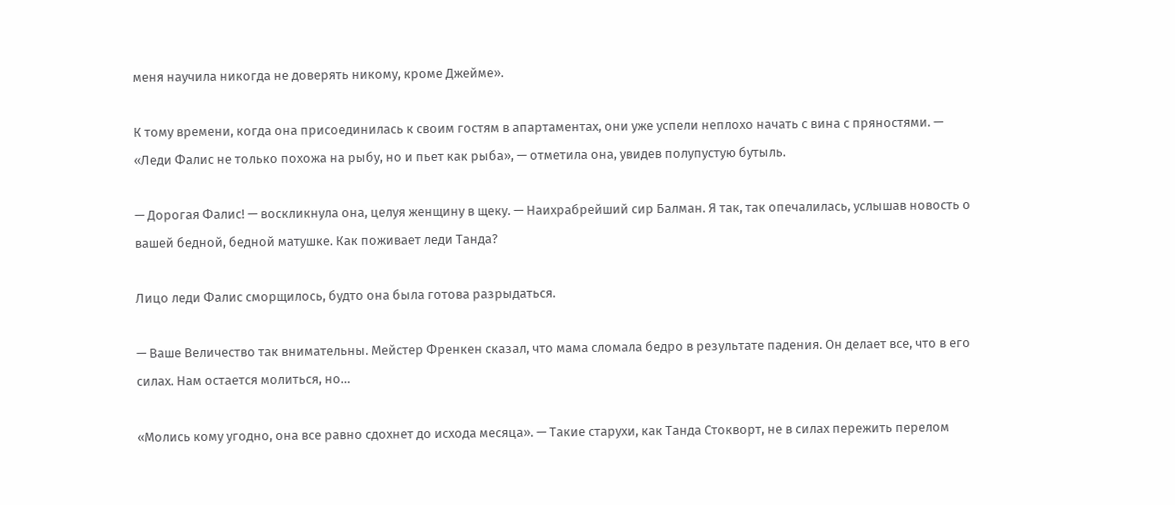меня научила никогда не доверять никому, кроме Джейме».

К тому времени, когда она присоединилась к своим гостям в апартаментах, они уже успели неплохо начать с вина с пряностями. — «Леди Фалис не только похожа на рыбу, но и пьет как рыба», — отметила она, увидев полупустую бутыль.

— Дорогая Фалис! — воскликнула она, целуя женщину в щеку. — Наихрабрейший сир Балман. Я так, так опечалилась, услышав новость о вашей бедной, бедной матушке. Как поживает леди Танда?

Лицо леди Фалис сморщилось, будто она была готова разрыдаться.

— Ваше Величество так внимательны. Мейстер Френкен сказал, что мама сломала бедро в результате падения. Он делает все, что в его силах. Нам остается молиться, но…

«Молись кому угодно, она все равно сдохнет до исхода месяца». — Такие старухи, как Танда Стокворт, не в силах пережить перелом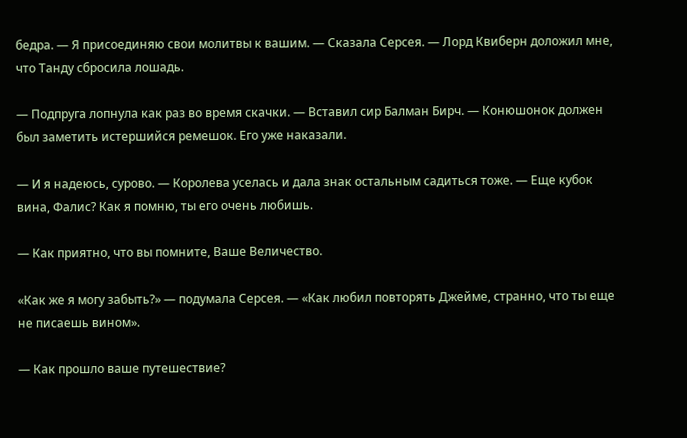бедра. — Я присоединяю свои молитвы к вашим. — Сказала Серсея. — Лорд Квиберн доложил мне, что Танду сбросила лошадь.

— Подпруга лопнула как раз во время скачки. — Вставил сир Балман Бирч. — Конюшонок должен был заметить истершийся ремешок. Его уже наказали.

— И я надеюсь, сурово. — Королева уселась и дала знак остальным садиться тоже. — Еще кубок вина, Фалис? Как я помню, ты его очень любишь.

— Как приятно, что вы помните, Ваше Величество.

«Как же я могу забыть?» — подумала Серсея. — «Как любил повторять Джейме, странно, что ты еще не писаешь вином».

— Как прошло ваше путешествие?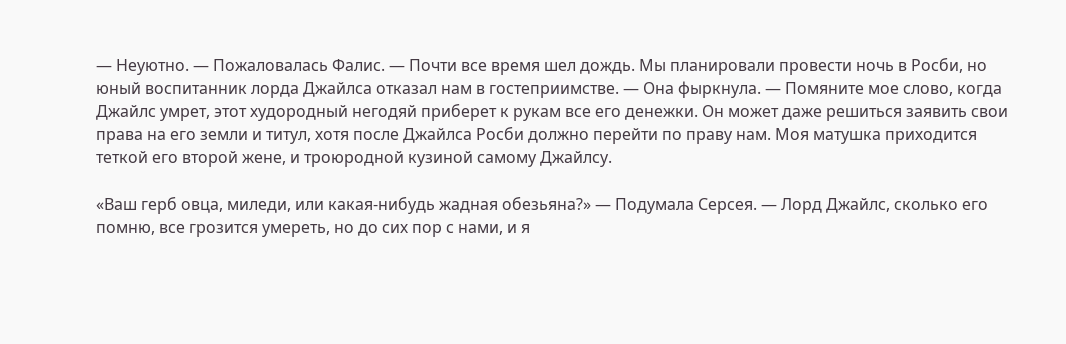— Неуютно. — Пожаловалась Фалис. — Почти все время шел дождь. Мы планировали провести ночь в Росби, но юный воспитанник лорда Джайлса отказал нам в гостеприимстве. — Она фыркнула. — Помяните мое слово, когда Джайлс умрет, этот худородный негодяй приберет к рукам все его денежки. Он может даже решиться заявить свои права на его земли и титул, хотя после Джайлса Росби должно перейти по праву нам. Моя матушка приходится теткой его второй жене, и троюродной кузиной самому Джайлсу.

«Ваш герб овца, миледи, или какая-нибудь жадная обезьяна?» — Подумала Серсея. — Лорд Джайлс, сколько его помню, все грозится умереть, но до сих пор с нами, и я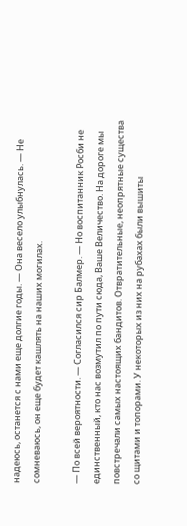надеюсь, останется с нами еще долгие годы. — Она весело улыбнулась. — Не сомневаюсь, он еще будет кашлять на наших могилах.

— По всей вероятности. — Согласился сир Балмер. — Но воспитанник Росби не единственный, кто нас возмутил по пути сюда, Ваше Величество. На дороге мы повстречали самых настоящих бандитов. Отвратительные, неопрятные существа со щитами и топорами. У некоторых из них на рубахах были вышиты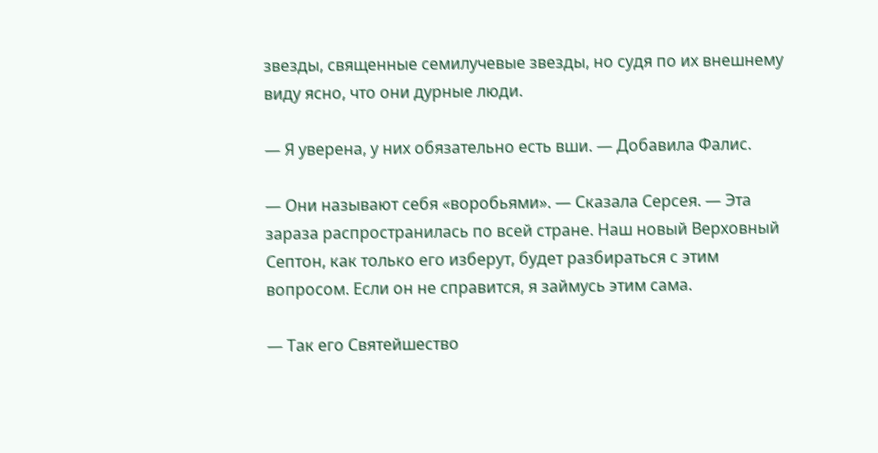звезды, священные семилучевые звезды, но судя по их внешнему виду ясно, что они дурные люди.

— Я уверена, у них обязательно есть вши. — Добавила Фалис.

— Они называют себя «воробьями». — Сказала Серсея. — Эта зараза распространилась по всей стране. Наш новый Верховный Септон, как только его изберут, будет разбираться с этим вопросом. Если он не справится, я займусь этим сама.

— Так его Святейшество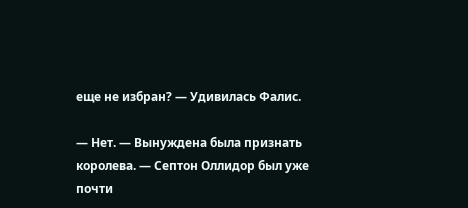еще не избран? — Удивилась Фалис.

— Нет. — Вынуждена была признать королева. — Септон Оллидор был уже почти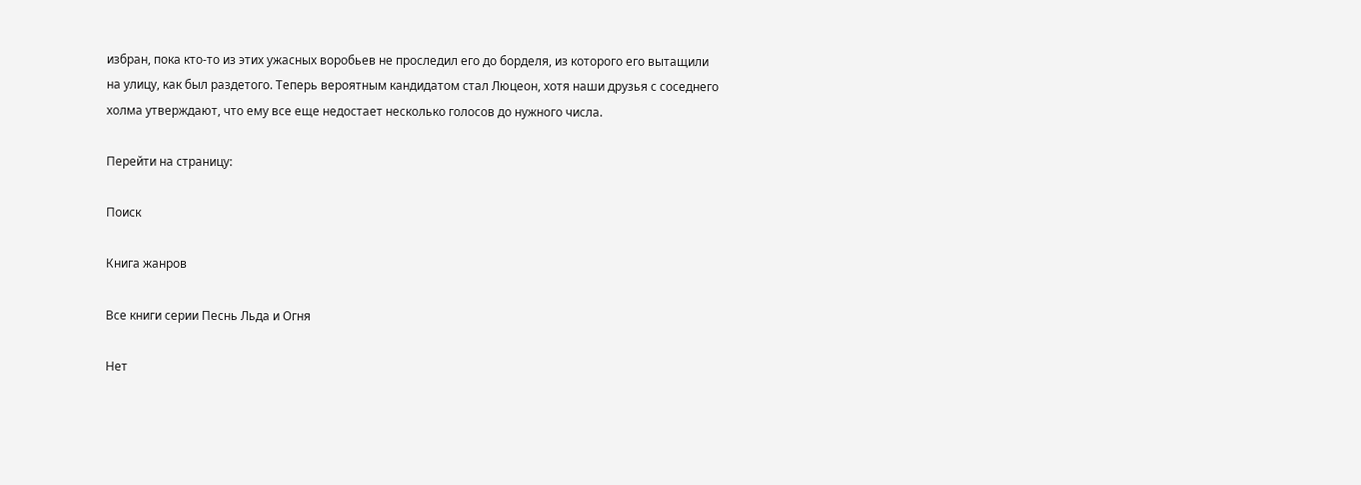избран, пока кто-то из этих ужасных воробьев не проследил его до борделя, из которого его вытащили на улицу, как был раздетого. Теперь вероятным кандидатом стал Люцеон, хотя наши друзья с соседнего холма утверждают, что ему все еще недостает несколько голосов до нужного числа.

Перейти на страницу:

Поиск

Книга жанров

Все книги серии Песнь Льда и Огня

Нет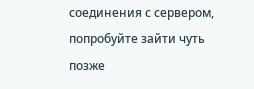соединения с сервером, попробуйте зайти чуть позже